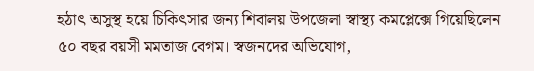হঠাৎ অসুস্থ হয়ে চিকিৎসার জন্য শিবালয় উপজেলা স্বাস্থ্য কমপ্লেক্সে গিয়েছিলেন ৫০ বছর বয়সী মমতাজ বেগম। স্বজনদের অভিযোগ,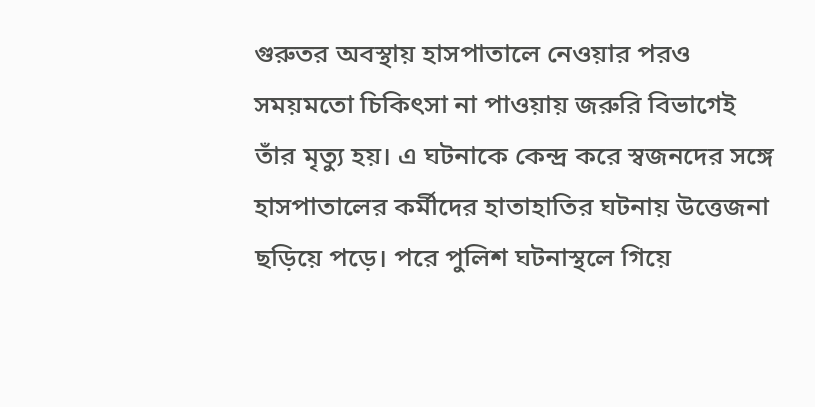গুরুতর অবস্থায় হাসপাতালে নেওয়ার পরও সময়মতো চিকিৎসা না পাওয়ায় জরুরি বিভাগেই তাঁর মৃত্যু হয়। এ ঘটনাকে কেন্দ্র করে স্বজনদের সঙ্গে হাসপাতালের কর্মীদের হাতাহাতির ঘটনায় উত্তেজনা ছড়িয়ে পড়ে। পরে পুলিশ ঘটনাস্থলে গিয়ে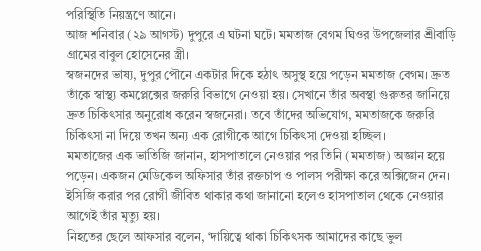পরিস্থিতি নিয়ন্ত্রণে আনে।
আজ শনিবার (২৯ আগস্ট) দুপুরে এ ঘটনা ঘটে। মমতাজ বেগম ঘিওর উপজেলার শ্রীবাড়ি গ্রামের বাবুল হোসেনের স্ত্রী।
স্বজনদের ভাষ্য, দুপুর পৌনে একটার দিকে হঠাৎ অসুস্থ হয়ে পড়েন মমতাজ বেগম। দ্রুত তাঁকে স্বাস্থ্য কমপ্লেক্সের জরুরি বিভাগে নেওয়া হয়। সেখানে তাঁর অবস্থা গুরুতর জানিয়ে দ্রুত চিকিৎসার অনুরোধ করেন স্বজনেরা। তবে তাঁদের অভিযোগ, মমতাজকে জরুরি চিকিৎসা না দিয়ে তখন অন্য এক রোগীকে আগে চিকিৎসা দেওয়া হচ্ছিল।
মমতাজের এক ভাতিজি জানান, হাসপাতালে নেওয়ার পর তিনি (মমতাজ) অজ্ঞান হয়ে পড়েন। একজন মেডিকেল অফিসার তাঁর রক্তচাপ ও পালস পরীক্ষা করে অক্সিজেন দেন। ইসিজি করার পর রোগী জীবিত থাকার কথা জানানো হলেও হাসপাতাল থেকে নেওয়ার আগেই তাঁর মৃত্যু হয়।
নিহতের ছেলে আফসার বলেন, ‘দায়িত্বে থাকা চিকিৎসক আমাদের কাছে ভুল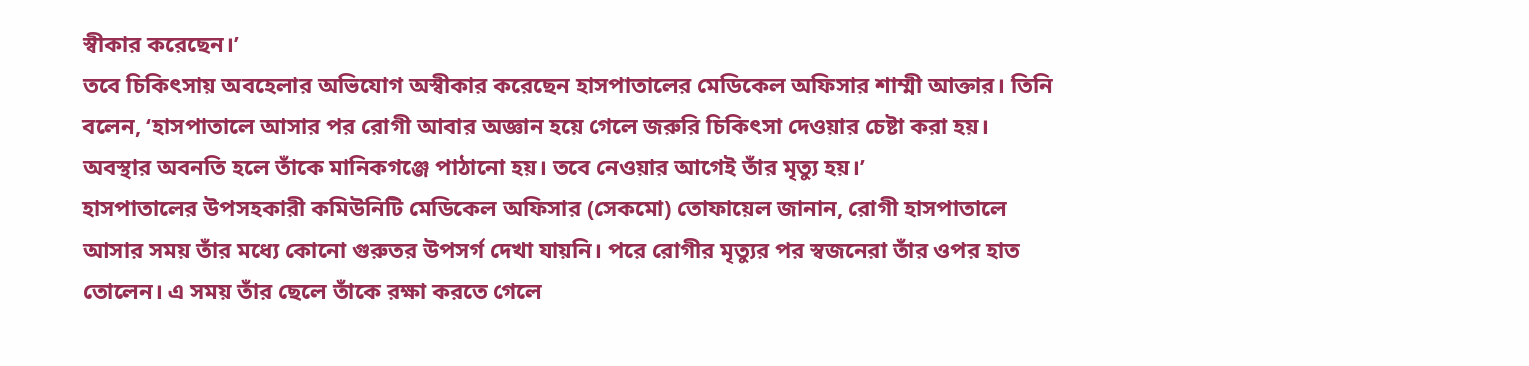স্বীকার করেছেন।’
তবে চিকিৎসায় অবহেলার অভিযোগ অস্বীকার করেছেন হাসপাতালের মেডিকেল অফিসার শাম্মী আক্তার। তিনি বলেন, ‘হাসপাতালে আসার পর রোগী আবার অজ্ঞান হয়ে গেলে জরুরি চিকিৎসা দেওয়ার চেষ্টা করা হয়। অবস্থার অবনতি হলে তাঁকে মানিকগঞ্জে পাঠানো হয়। তবে নেওয়ার আগেই তাঁর মৃত্যু হয়।’
হাসপাতালের উপসহকারী কমিউনিটি মেডিকেল অফিসার (সেকমো) তোফায়েল জানান, রোগী হাসপাতালে আসার সময় তাঁর মধ্যে কোনো গুরুতর উপসর্গ দেখা যায়নি। পরে রোগীর মৃত্যুর পর স্বজনেরা তাঁর ওপর হাত তোলেন। এ সময় তাঁর ছেলে তাঁকে রক্ষা করতে গেলে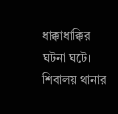ধাক্কাধাক্কির ঘটনা ঘটে।
শিবালয় থানার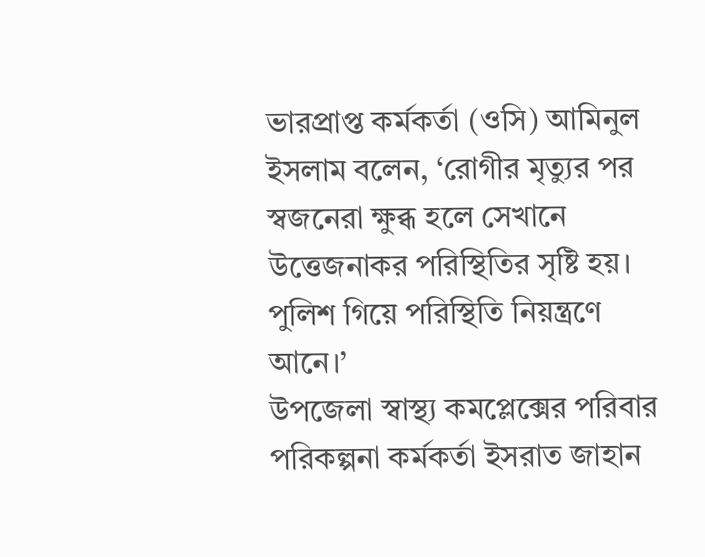ভারপ্রাপ্ত কর্মকর্তা (ওসি) আমিনুল ইসলাম বলেন, ‘রোগীর মৃত্যুর পর স্বজনেরা ক্ষুব্ধ হলে সেখানে উত্তেজনাকর পরিস্থিতির সৃষ্টি হয়। পুলিশ গিয়ে পরিস্থিতি নিয়ন্ত্রণে আনে।’
উপজেলা স্বাস্থ্য কমপ্লেক্সের পরিবার পরিকল্পনা কর্মকর্তা ইসরাত জাহান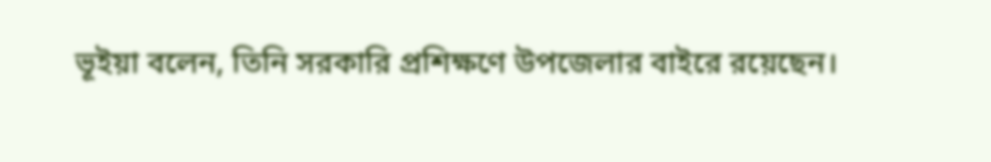ভূইয়া বলেন, তিনি সরকারি প্রশিক্ষণে উপজেলার বাইরে রয়েছেন।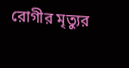রোগীর মৃত্যুর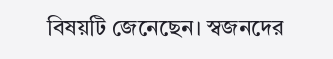বিষয়টি জেনেছেন। স্বজনদের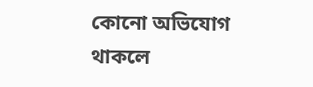কোনো অভিযোগ থাকলে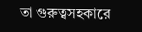তা গুরুত্বসহকারে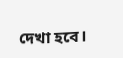দেখা হবে।